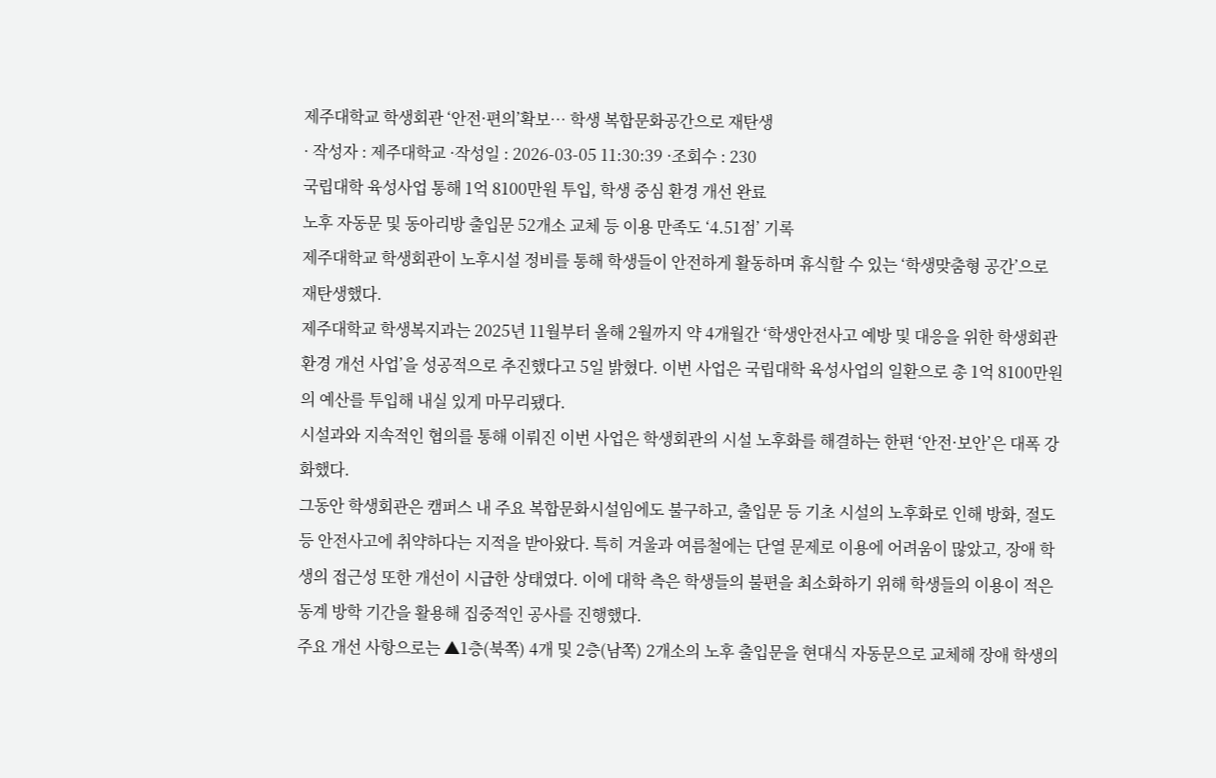제주대학교 학생회관 ‘안전·편의’확보⋯ 학생 복합문화공간으로 재탄생
· 작성자 : 제주대학교 ·작성일 : 2026-03-05 11:30:39 ·조회수 : 230
국립대학 육성사업 통해 1억 8100만원 투입, 학생 중심 환경 개선 완료
노후 자동문 및 동아리방 출입문 52개소 교체 등 이용 만족도 ‘4.51점’ 기록
제주대학교 학생회관이 노후시설 정비를 통해 학생들이 안전하게 활동하며 휴식할 수 있는 ‘학생맞춤형 공간’으로 재탄생했다.
제주대학교 학생복지과는 2025년 11월부터 올해 2월까지 약 4개월간 ‘학생안전사고 예방 및 대응을 위한 학생회관 환경 개선 사업’을 성공적으로 추진했다고 5일 밝혔다. 이번 사업은 국립대학 육성사업의 일환으로 총 1억 8100만원의 예산를 투입해 내실 있게 마무리됐다.
시설과와 지속적인 협의를 통해 이뤄진 이번 사업은 학생회관의 시설 노후화를 해결하는 한편 ‘안전·보안’은 대폭 강화했다.
그동안 학생회관은 캠퍼스 내 주요 복합문화시설임에도 불구하고, 출입문 등 기초 시설의 노후화로 인해 방화, 절도 등 안전사고에 취약하다는 지적을 받아왔다. 특히 겨울과 여름철에는 단열 문제로 이용에 어려움이 많았고, 장애 학생의 접근성 또한 개선이 시급한 상태였다. 이에 대학 측은 학생들의 불편을 최소화하기 위해 학생들의 이용이 적은 동계 방학 기간을 활용해 집중적인 공사를 진행했다.
주요 개선 사항으로는 ▲1층(북쪽) 4개 및 2층(남쪽) 2개소의 노후 출입문을 현대식 자동문으로 교체해 장애 학생의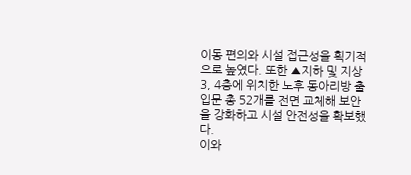이동 편의와 시설 접근성을 획기적으로 높였다. 또한 ▲지하 및 지상 3, 4층에 위치한 노후 동아리방 출입문 총 52개를 전면 교체해 보안을 강화하고 시설 안전성을 확보했다.
이와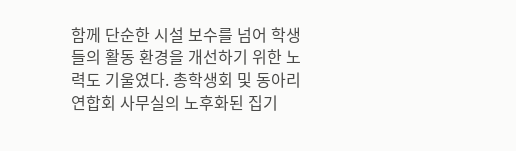함께 단순한 시설 보수를 넘어 학생들의 활동 환경을 개선하기 위한 노력도 기울였다. 총학생회 및 동아리연합회 사무실의 노후화된 집기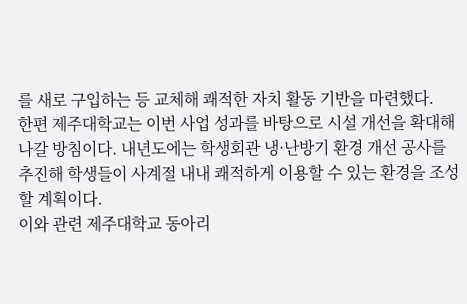를 새로 구입하는 등 교체해 쾌적한 자치 활동 기반을 마련했다.
한편 제주대학교는 이번 사업 성과를 바탕으로 시설 개선을 확대해 나갈 방침이다. 내년도에는 학생회관 냉·난방기 환경 개선 공사를 추진해 학생들이 사계절 내내 쾌적하게 이용할 수 있는 환경을 조성할 계획이다.
이와 관련 제주대학교 동아리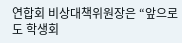연합회 비상대책위원장은 “앞으로도 학생회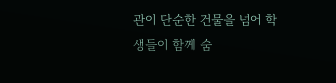관이 단순한 건물을 넘어 학생들이 함께 숨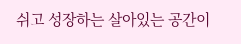쉬고 성장하는 살아있는 공간이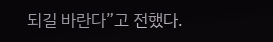되길 바란다”고 전했다.